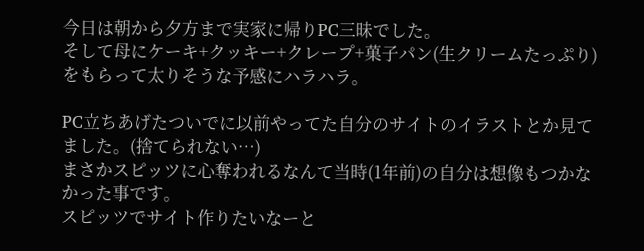今日は朝から夕方まで実家に帰りPC三昧でした。
そして母にケーキ+クッキー+クレープ+菓子パン(生クリームたっぷり)をもらって太りそうな予感にハラハラ。

PC立ちあげたついでに以前やってた自分のサイトのイラストとか見てました。(捨てられない…)
まさかスピッツに心奪われるなんて当時(1年前)の自分は想像もつかなかった事です。
スピッツでサイト作りたいなーと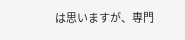は思いますが、専門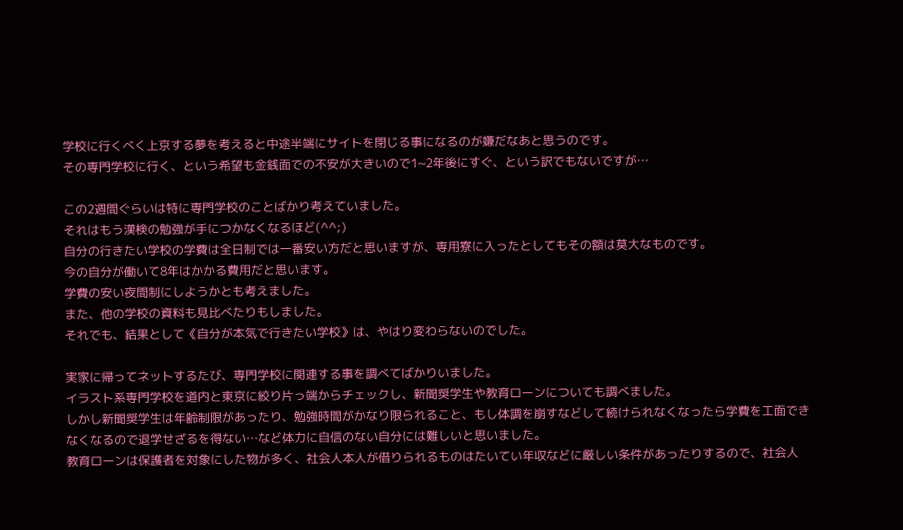学校に行くべく上京する夢を考えると中途半端にサイトを閉じる事になるのが嫌だなあと思うのです。
その専門学校に行く、という希望も金銭面での不安が大きいので1~2年後にすぐ、という訳でもないですが…

この2週間ぐらいは特に専門学校のことばかり考えていました。
それはもう漢検の勉強が手につかなくなるほど(^^;)
自分の行きたい学校の学費は全日制では一番安い方だと思いますが、専用寮に入ったとしてもその額は莫大なものです。
今の自分が働いて8年はかかる費用だと思います。
学費の安い夜間制にしようかとも考えました。
また、他の学校の資料も見比べたりもしました。
それでも、結果として《自分が本気で行きたい学校》は、やはり変わらないのでした。

実家に帰ってネットするたび、専門学校に関連する事を調べてばかりいました。
イラスト系専門学校を道内と東京に絞り片っ端からチェックし、新聞奨学生や教育ローンについても調べました。
しかし新聞奨学生は年齢制限があったり、勉強時間がかなり限られること、もし体調を崩すなどして続けられなくなったら学費を工面できなくなるので退学せざるを得ない…など体力に自信のない自分には難しいと思いました。
教育ローンは保護者を対象にした物が多く、社会人本人が借りられるものはたいてい年収などに厳しい条件があったりするので、社会人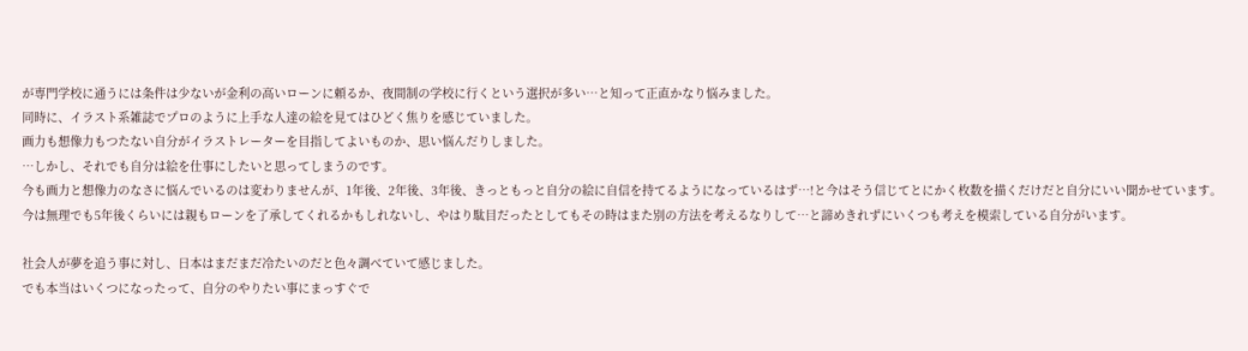が専門学校に通うには条件は少ないが金利の高いローンに頼るか、夜間制の学校に行くという選択が多い…と知って正直かなり悩みました。
同時に、イラスト系雑誌でプロのように上手な人達の絵を見てはひどく焦りを感じていました。
画力も想像力もつたない自分がイラストレーターを目指してよいものか、思い悩んだりしました。
…しかし、それでも自分は絵を仕事にしたいと思ってしまうのです。
今も画力と想像力のなさに悩んでいるのは変わりませんが、1年後、2年後、3年後、きっともっと自分の絵に自信を持てるようになっているはず…!と今はそう信じてとにかく枚数を描くだけだと自分にいい聞かせています。
今は無理でも5年後くらいには親もローンを了承してくれるかもしれないし、やはり駄目だったとしてもその時はまた別の方法を考えるなりして…と諦めきれずにいくつも考えを模索している自分がいます。

社会人が夢を追う事に対し、日本はまだまだ冷たいのだと色々調べていて感じました。
でも本当はいくつになったって、自分のやりたい事にまっすぐで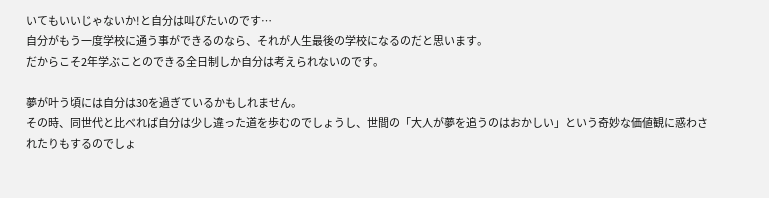いてもいいじゃないか!と自分は叫びたいのです…
自分がもう一度学校に通う事ができるのなら、それが人生最後の学校になるのだと思います。
だからこそ2年学ぶことのできる全日制しか自分は考えられないのです。

夢が叶う頃には自分は30を過ぎているかもしれません。
その時、同世代と比べれば自分は少し違った道を歩むのでしょうし、世間の「大人が夢を追うのはおかしい」という奇妙な価値観に惑わされたりもするのでしょ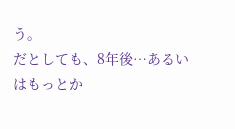う。
だとしても、8年後…あるいはもっとか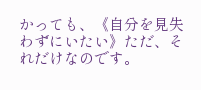かっても、《自分を見失わずにいたい》ただ、それだけなのです。